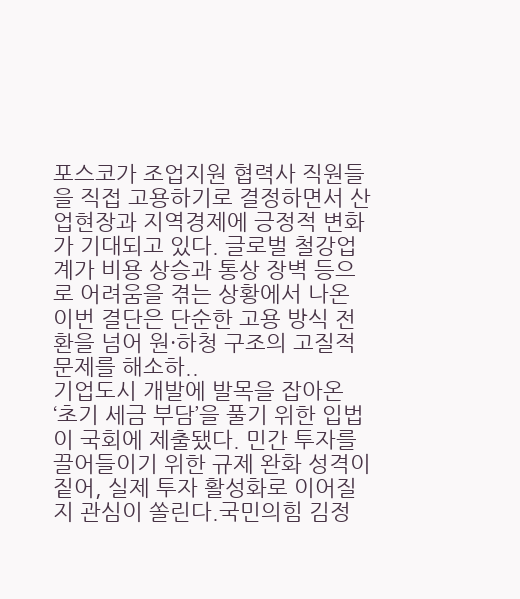포스코가 조업지원 협력사 직원들을 직접 고용하기로 결정하면서 산업현장과 지역경제에 긍정적 변화가 기대되고 있다. 글로벌 철강업계가 비용 상승과 통상 장벽 등으로 어려움을 겪는 상황에서 나온 이번 결단은 단순한 고용 방식 전환을 넘어 원·하청 구조의 고질적 문제를 해소하..
기업도시 개발에 발목을 잡아온 ‘초기 세금 부담’을 풀기 위한 입법이 국회에 제출됐다. 민간 투자를 끌어들이기 위한 규제 완화 성격이 짙어, 실제 투자 활성화로 이어질지 관심이 쏠린다.국민의힘 김정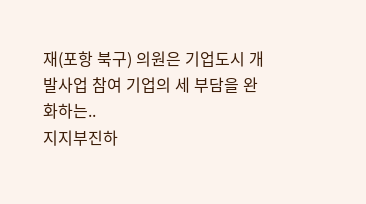재(포항 북구) 의원은 기업도시 개발사업 참여 기업의 세 부담을 완화하는..
지지부진하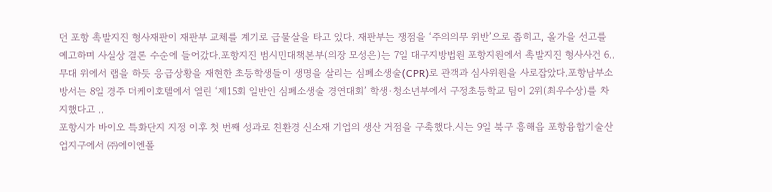던 포항 촉발지진 형사재판이 재판부 교체를 계기로 급물살을 타고 있다. 재판부는 쟁점을 ‘주의의무 위반’으로 좁히고, 올가을 선고를 예고하며 사실상 결론 수순에 들어갔다.포항지진 범시민대책본부(의장 모성은)는 7일 대구지방법원 포항지원에서 촉발지진 형사사건 6..
무대 위에서 랩을 하듯 응급상황을 재현한 초등학생들이 생명을 살리는 심폐소생술(CPR)로 관객과 심사위원을 사로잡았다.포항남부소방서는 8일 경주 더케이호텔에서 열린 ‘제15회 일반인 심폐소생술 경연대회’ 학생·청소년부에서 구정초등학교 팀이 2위(최우수상)를 차지했다고 ..
포항시가 바이오 특화단지 지정 이후 첫 번째 성과로 친환경 신소재 기업의 생산 거점을 구축했다.시는 9일 북구 흥해읍 포항융합기술산업지구에서 ㈜에이엔폴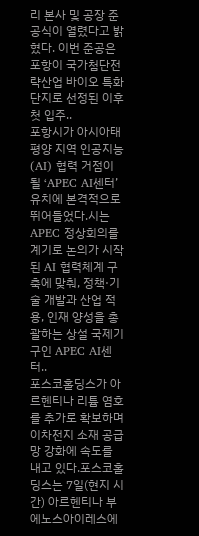리 본사 및 공장 준공식이 열렸다고 밝혔다. 이번 준공은 포항이 국가첨단전략산업 바이오 특화단지로 선정된 이후 첫 입주..
포항시가 아시아태평양 지역 인공지능(AI) 협력 거점이 될 ‘APEC AI센터’ 유치에 본격적으로 뛰어들었다.시는 APEC 정상회의를 계기로 논의가 시작된 AI 협력체계 구축에 맞춰, 정책·기술 개발과 산업 적용, 인재 양성을 총괄하는 상설 국제기구인 APEC AI센터..
포스코홀딩스가 아르헨티나 리튬 염호를 추가로 확보하며 이차전지 소재 공급망 강화에 속도를 내고 있다.포스코홀딩스는 7일(현지 시간) 아르헨티나 부에노스아이레스에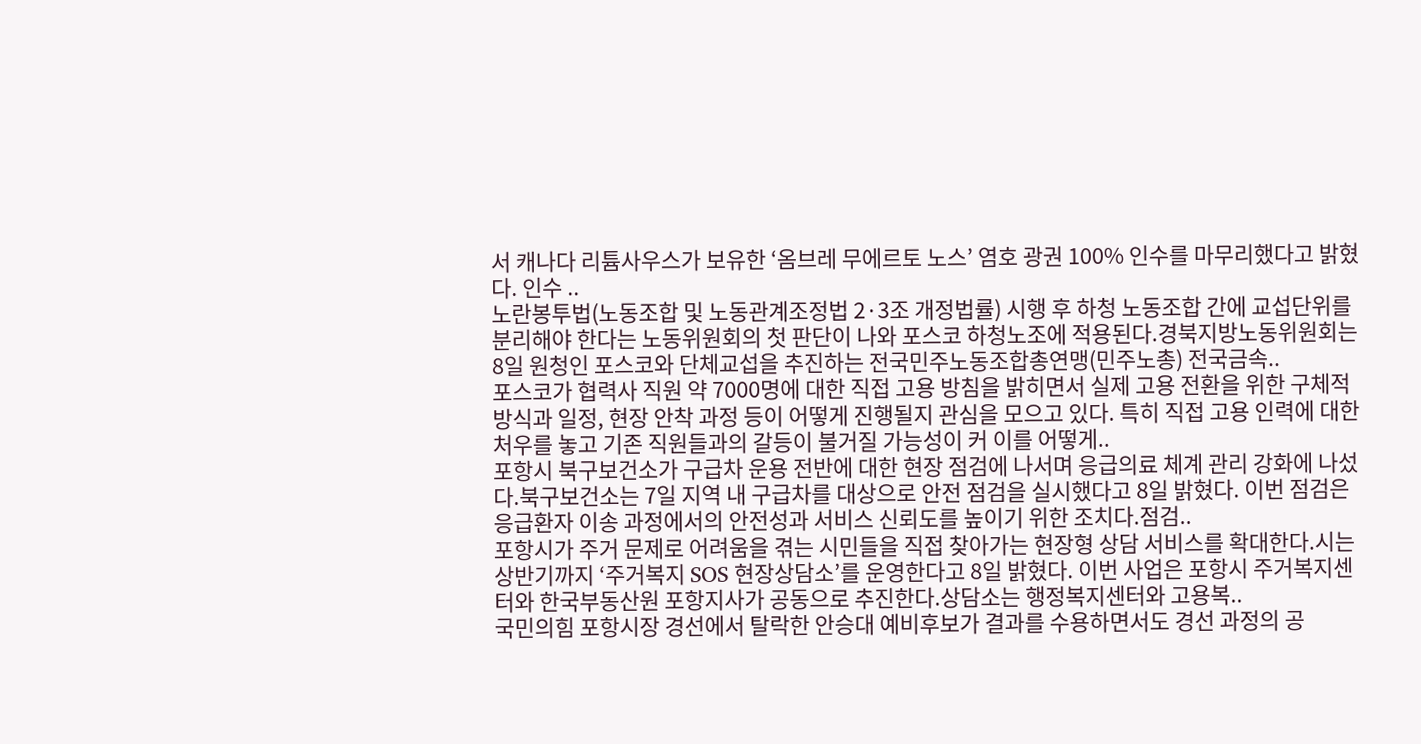서 캐나다 리튬사우스가 보유한 ‘옴브레 무에르토 노스’ 염호 광권 100% 인수를 마무리했다고 밝혔다. 인수 ..
노란봉투법(노동조합 및 노동관계조정법 2·3조 개정법률) 시행 후 하청 노동조합 간에 교섭단위를 분리해야 한다는 노동위원회의 첫 판단이 나와 포스코 하청노조에 적용된다.경북지방노동위원회는 8일 원청인 포스코와 단체교섭을 추진하는 전국민주노동조합총연맹(민주노총) 전국금속..
포스코가 협력사 직원 약 7000명에 대한 직접 고용 방침을 밝히면서 실제 고용 전환을 위한 구체적 방식과 일정, 현장 안착 과정 등이 어떻게 진행될지 관심을 모으고 있다. 특히 직접 고용 인력에 대한 처우를 놓고 기존 직원들과의 갈등이 불거질 가능성이 커 이를 어떻게..
포항시 북구보건소가 구급차 운용 전반에 대한 현장 점검에 나서며 응급의료 체계 관리 강화에 나섰다.북구보건소는 7일 지역 내 구급차를 대상으로 안전 점검을 실시했다고 8일 밝혔다. 이번 점검은 응급환자 이송 과정에서의 안전성과 서비스 신뢰도를 높이기 위한 조치다.점검..
포항시가 주거 문제로 어려움을 겪는 시민들을 직접 찾아가는 현장형 상담 서비스를 확대한다.시는 상반기까지 ‘주거복지 SOS 현장상담소’를 운영한다고 8일 밝혔다. 이번 사업은 포항시 주거복지센터와 한국부동산원 포항지사가 공동으로 추진한다.상담소는 행정복지센터와 고용복..
국민의힘 포항시장 경선에서 탈락한 안승대 예비후보가 결과를 수용하면서도 경선 과정의 공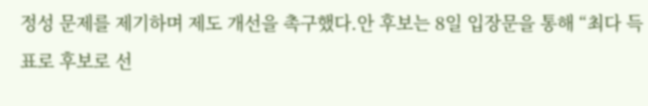정성 문제를 제기하며 제도 개선을 촉구했다.안 후보는 8일 입장문을 통해 “최다 득표로 후보로 선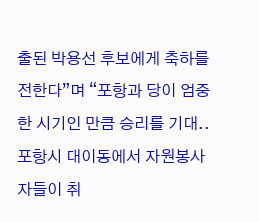출된 박용선 후보에게 축하를 전한다”며 “포항과 당이 엄중한 시기인 만큼 승리를 기대..
포항시 대이동에서 자원봉사자들이 취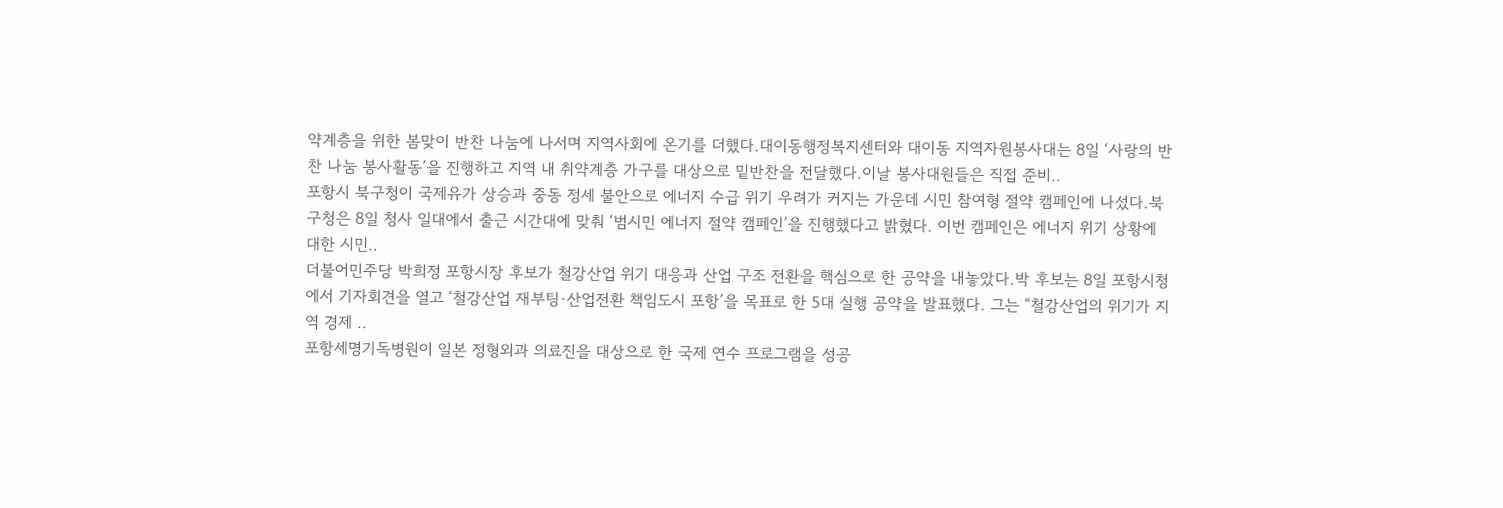약계층을 위한 봄맞이 반찬 나눔에 나서며 지역사회에 온기를 더했다.대이동행정복지센터와 대이동 지역자원봉사대는 8일 ‘사랑의 반찬 나눔 봉사활동’을 진행하고 지역 내 취약계층 가구를 대상으로 밑반찬을 전달했다.이날 봉사대원들은 직접 준비..
포항시 북구청이 국제유가 상승과 중동 정세 불안으로 에너지 수급 위기 우려가 커지는 가운데 시민 참여형 절약 캠페인에 나섰다.북구청은 8일 청사 일대에서 출근 시간대에 맞춰 ‘범시민 에너지 절약 캠페인’을 진행했다고 밝혔다. 이번 캠페인은 에너지 위기 상황에 대한 시민..
더불어민주당 박희정 포항시장 후보가 철강산업 위기 대응과 산업 구조 전환을 핵심으로 한 공약을 내놓았다.박 후보는 8일 포항시청에서 기자회견을 열고 ‘철강산업 재부팅·산업전환 책임도시 포항’을 목표로 한 5대 실행 공약을 발표했다. 그는 “철강산업의 위기가 지역 경제 ..
포항세명기독병원이 일본 정형외과 의료진을 대상으로 한 국제 연수 프로그램을 성공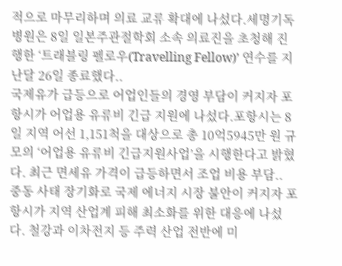적으로 마무리하며 의료 교류 확대에 나섰다.세명기독병원은 8일 일본주관절학회 소속 의료진을 초청해 진행한 ‘트래블링 펠로우(Travelling Fellow)’ 연수를 지난달 26일 종료했다..
국제유가 급등으로 어업인들의 경영 부담이 커지자 포항시가 어업용 유류비 긴급 지원에 나섰다.포항시는 8일 지역 어선 1,151척을 대상으로 총 10억5945만 원 규모의 ‘어업용 유류비 긴급지원사업’을 시행한다고 밝혔다. 최근 면세유 가격이 급등하면서 조업 비용 부담..
중동 사태 장기화로 국제 에너지 시장 불안이 커지자 포항시가 지역 산업계 피해 최소화를 위한 대응에 나섰다. 철강과 이차전지 등 주력 산업 전반에 미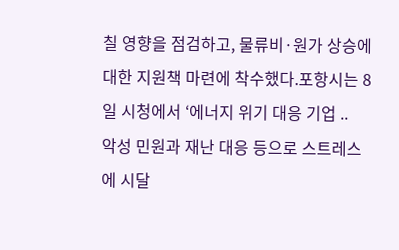칠 영향을 점검하고, 물류비·원가 상승에 대한 지원책 마련에 착수했다.포항시는 8일 시청에서 ‘에너지 위기 대응 기업 ..
악성 민원과 재난 대응 등으로 스트레스에 시달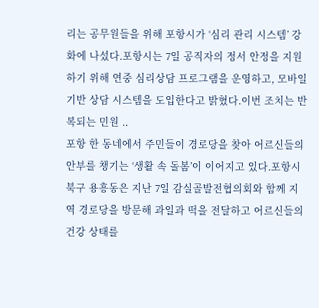리는 공무원들을 위해 포항시가 ‘심리 관리 시스템’ 강화에 나섰다.포항시는 7일 공직자의 정서 안정을 지원하기 위해 연중 심리상담 프로그램을 운영하고, 모바일 기반 상담 시스템을 도입한다고 밝혔다.이번 조치는 반복되는 민원 ..
포항 한 동네에서 주민들이 경로당을 찾아 어르신들의 안부를 챙기는 ‘생활 속 돌봄’이 이어지고 있다.포항시 북구 용흥동은 지난 7일 감실골발전협의회와 함께 지역 경로당을 방문해 과일과 떡을 전달하고 어르신들의 건강 상태를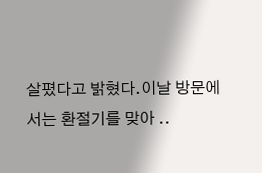살폈다고 밝혔다.이날 방문에서는 환절기를 맞아 ..